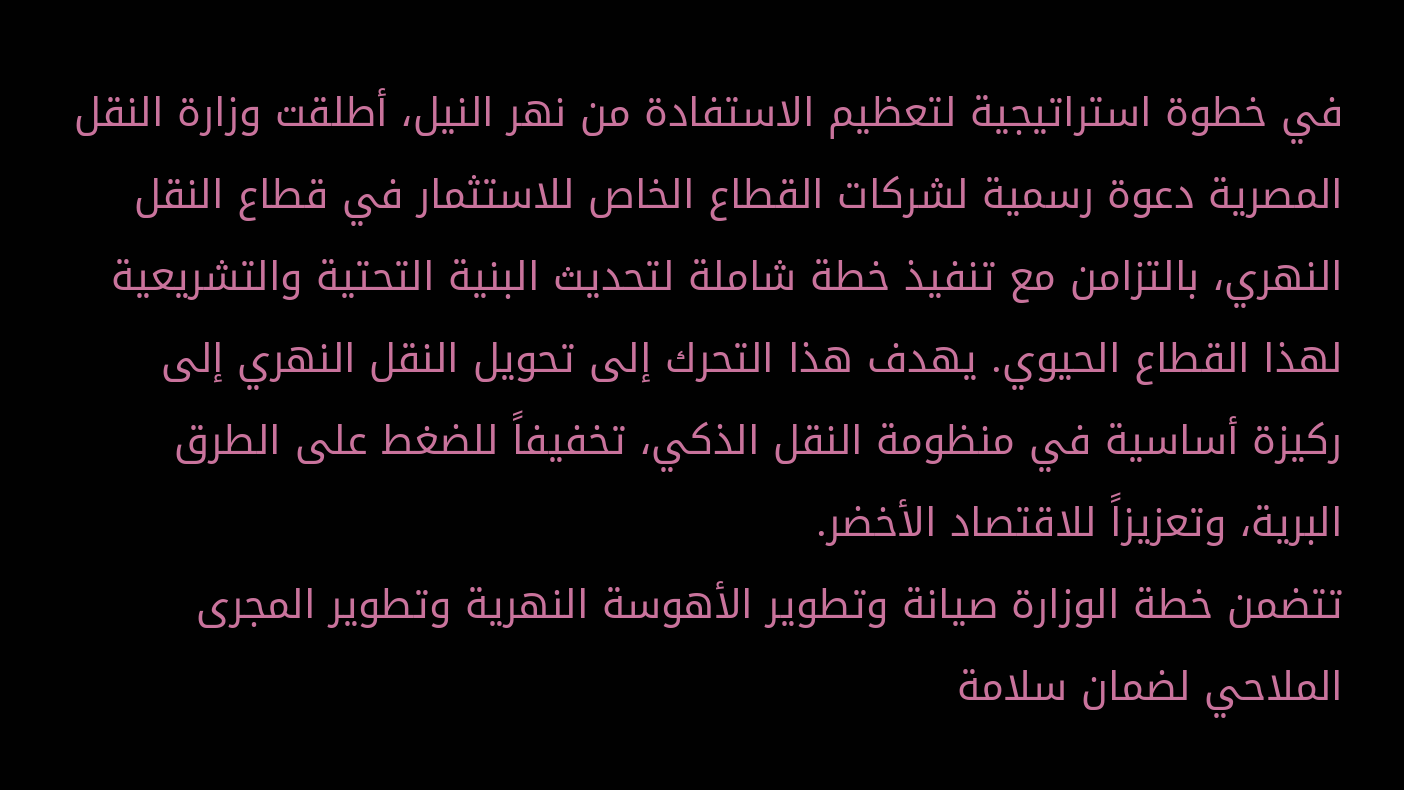في خطوة استراتيجية لتعظيم الاستفادة من نهر النيل، أطلقت وزارة النقل المصرية دعوة رسمية لشركات القطاع الخاص للاستثمار في قطاع النقل النهري، بالتزامن مع تنفيذ خطة شاملة لتحديث البنية التحتية والتشريعية لهذا القطاع الحيوي. يهدف هذا التحرك إلى تحويل النقل النهري إلى ركيزة أساسية في منظومة النقل الذكي، تخفيفاً للضغط على الطرق البرية، وتعزيزاً للاقتصاد الأخضر.
تتضمن خطة الوزارة صيانة وتطوير الأهوسة النهرية وتطوير المجرى الملاحي لضمان سلامة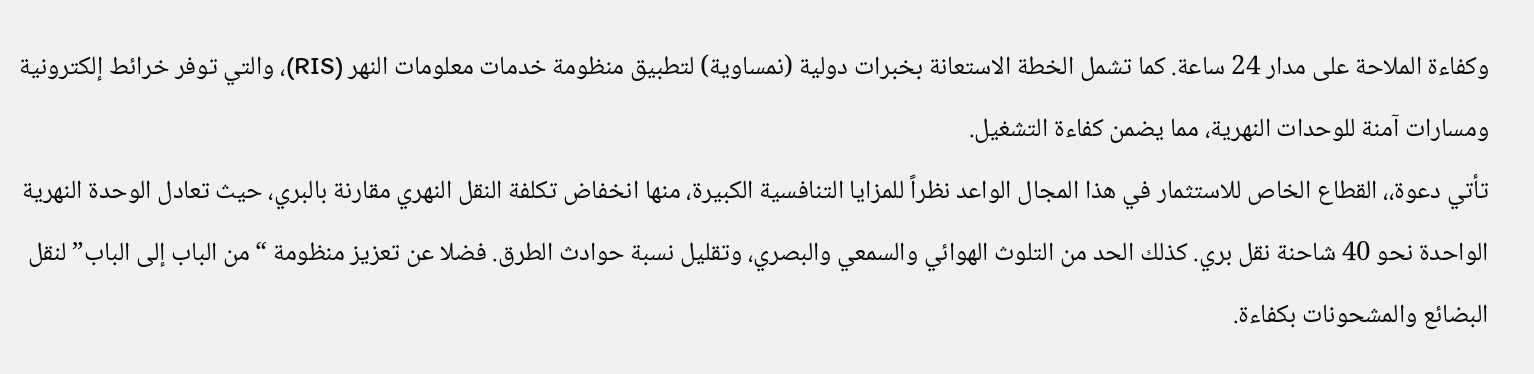وكفاءة الملاحة على مدار 24 ساعة. كما تشمل الخطة الاستعانة بخبرات دولية (نمساوية) لتطبيق منظومة خدمات معلومات النهر (RIS)، والتي توفر خرائط إلكترونية ومسارات آمنة للوحدات النهرية، مما يضمن كفاءة التشغيل.
تأتي دعوة،، القطاع الخاص للاستثمار في هذا المجال الواعد نظراً للمزايا التنافسية الكبيرة، منها انخفاض تكلفة النقل النهري مقارنة بالبري، حيث تعادل الوحدة النهرية الواحدة نحو 40 شاحنة نقل بري. كذلك الحد من التلوث الهوائي والسمعي والبصري، وتقليل نسبة حوادث الطرق. فضلا عن تعزيز منظومة “من الباب إلى الباب” لنقل البضائع والمشحونات بكفاءة.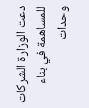دعت الوزارة الشركات للمساهمة في بناء وحدات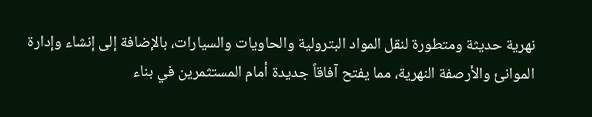نهرية حديثة ومتطورة لنقل المواد البترولية والحاويات والسيارات، بالإضافة إلى إنشاء وإدارة الموانئ والأرصفة النهرية، مما يفتح آفاقاً جديدة أمام المستثمرين في بناء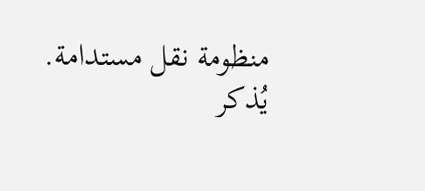منظومة نقل مستدامة.
يُذكر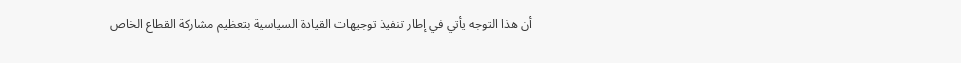أن هذا التوجه يأتي في إطار تنفيذ توجيهات القيادة السياسية بتعظيم مشاركة القطاع الخاص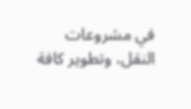في مشروعات النقل، وتطوير كافة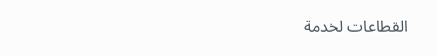القطاعات لخدمة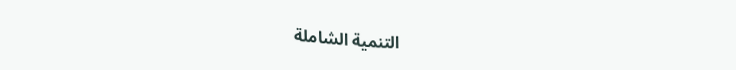التنمية الشاملة